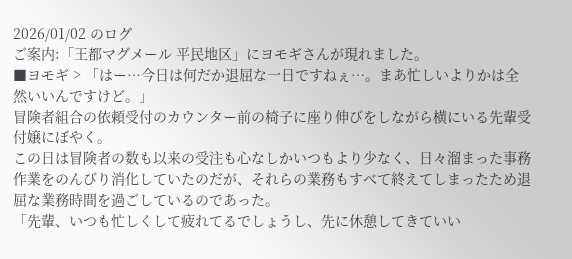2026/01/02 のログ
ご案内:「王都マグメール 平民地区」にヨモギさんが現れました。
■ヨモギ > 「はー…今日は何だか退屈な一日ですねぇ…。まあ忙しいよりかは全然いいんですけど。」
冒険者組合の依頼受付のカウンター前の椅子に座り伸びをしながら横にいる先輩受付嬢にぼやく。
この日は冒険者の数も以来の受注も心なしかいつもより少なく、日々溜まった事務作業をのんびり消化していたのだが、それらの業務もすべて終えてしまったため退屈な業務時間を過ごしているのであった。
「先輩、いつも忙しくして疲れてるでしょうし、先に休憩してきていい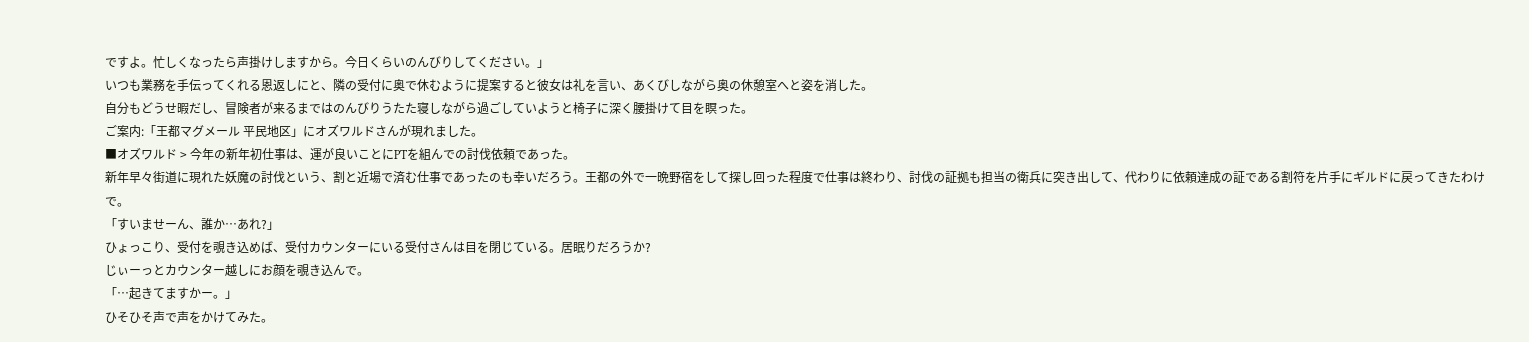ですよ。忙しくなったら声掛けしますから。今日くらいのんびりしてください。」
いつも業務を手伝ってくれる恩返しにと、隣の受付に奥で休むように提案すると彼女は礼を言い、あくびしながら奥の休憩室へと姿を消した。
自分もどうせ暇だし、冒険者が来るまではのんびりうたた寝しながら過ごしていようと椅子に深く腰掛けて目を瞑った。
ご案内:「王都マグメール 平民地区」にオズワルドさんが現れました。
■オズワルド > 今年の新年初仕事は、運が良いことにPTを組んでの討伐依頼であった。
新年早々街道に現れた妖魔の討伐という、割と近場で済む仕事であったのも幸いだろう。王都の外で一晩野宿をして探し回った程度で仕事は終わり、討伐の証拠も担当の衛兵に突き出して、代わりに依頼達成の証である割符を片手にギルドに戻ってきたわけで。
「すいませーん、誰か…あれ?」
ひょっこり、受付を覗き込めば、受付カウンターにいる受付さんは目を閉じている。居眠りだろうか?
じぃーっとカウンター越しにお顔を覗き込んで。
「…起きてますかー。」
ひそひそ声で声をかけてみた。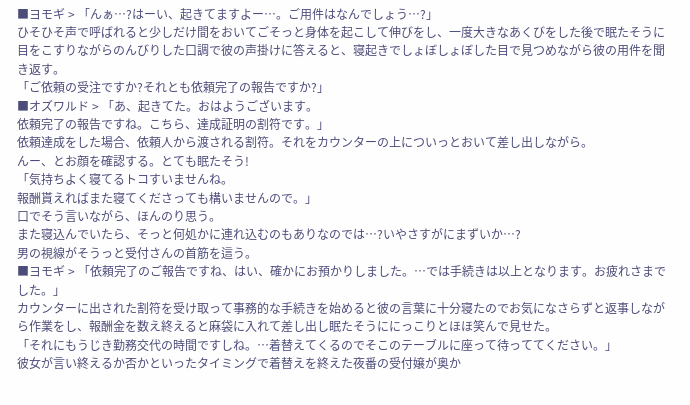■ヨモギ > 「んぁ…?はーい、起きてますよー…。ご用件はなんでしょう…?」
ひそひそ声で呼ばれると少しだけ間をおいてごそっと身体を起こして伸びをし、一度大きなあくびをした後で眠たそうに目をこすりながらのんびりした口調で彼の声掛けに答えると、寝起きでしょぼしょぼした目で見つめながら彼の用件を聞き返す。
「ご依頼の受注ですか?それとも依頼完了の報告ですか?」
■オズワルド > 「あ、起きてた。おはようございます。
依頼完了の報告ですね。こちら、達成証明の割符です。」
依頼達成をした場合、依頼人から渡される割符。それをカウンターの上についっとおいて差し出しながら。
んー、とお顔を確認する。とても眠たそう!
「気持ちよく寝てるトコすいませんね。
報酬貰えればまた寝てくださっても構いませんので。」
口でそう言いながら、ほんのり思う。
また寝込んでいたら、そっと何処かに連れ込むのもありなのでは…?いやさすがにまずいか…?
男の視線がそうっと受付さんの首筋を這う。
■ヨモギ > 「依頼完了のご報告ですね、はい、確かにお預かりしました。…では手続きは以上となります。お疲れさまでした。」
カウンターに出された割符を受け取って事務的な手続きを始めると彼の言葉に十分寝たのでお気になさらずと返事しながら作業をし、報酬金を数え終えると麻袋に入れて差し出し眠たそうににっこりとほほ笑んで見せた。
「それにもうじき勤務交代の時間ですしね。…着替えてくるのでそこのテーブルに座って待っててください。」
彼女が言い終えるか否かといったタイミングで着替えを終えた夜番の受付嬢が奥か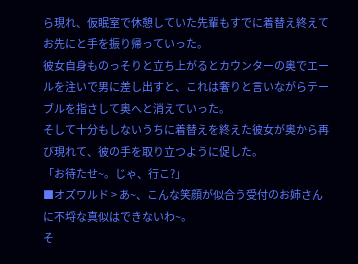ら現れ、仮眠室で休憩していた先輩もすでに着替え終えてお先にと手を振り帰っていった。
彼女自身ものっそりと立ち上がるとカウンターの奥でエールを注いで男に差し出すと、これは奢りと言いながらテーブルを指さして奥へと消えていった。
そして十分もしないうちに着替えを終えた彼女が奥から再び現れて、彼の手を取り立つように促した。
「お待たせ~。じゃ、行こ?」
■オズワルド > あ~、こんな笑顔が似合う受付のお姉さんに不埒な真似はできないわ~。
そ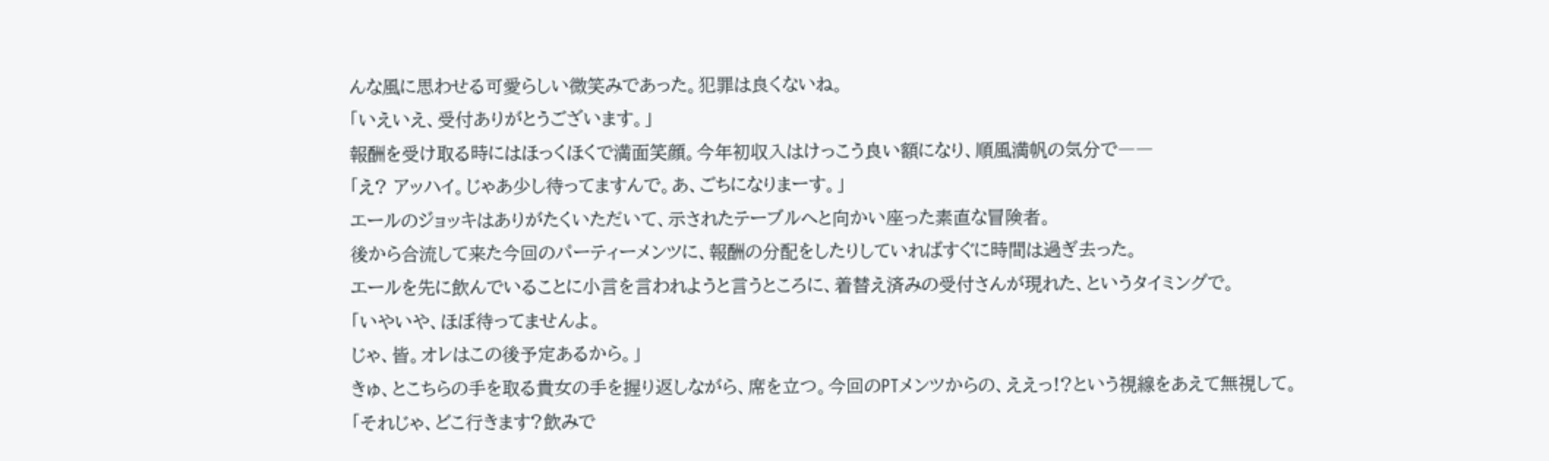んな風に思わせる可愛らしい微笑みであった。犯罪は良くないね。
「いえいえ、受付ありがとうございます。」
報酬を受け取る時にはほっくほくで満面笑顔。今年初収入はけっこう良い額になり、順風満帆の気分で――
「え? アッハイ。じゃあ少し待ってますんで。あ、ごちになりまーす。」
エールのジョッキはありがたくいただいて、示されたテーブルへと向かい座った素直な冒険者。
後から合流して来た今回のパーティーメンツに、報酬の分配をしたりしていればすぐに時間は過ぎ去った。
エールを先に飲んでいることに小言を言われようと言うところに、着替え済みの受付さんが現れた、というタイミングで。
「いやいや、ほぼ待ってませんよ。
じゃ、皆。オレはこの後予定あるから。」
きゅ、とこちらの手を取る貴女の手を握り返しながら、席を立つ。今回のPTメンツからの、ええっ!?という視線をあえて無視して。
「それじゃ、どこ行きます?飲みで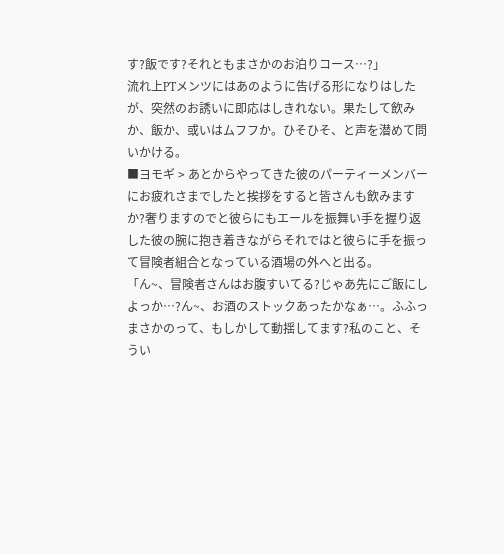す?飯です?それともまさかのお泊りコース…?」
流れ上PTメンツにはあのように告げる形になりはしたが、突然のお誘いに即応はしきれない。果たして飲みか、飯か、或いはムフフか。ひそひそ、と声を潜めて問いかける。
■ヨモギ > あとからやってきた彼のパーティーメンバーにお疲れさまでしたと挨拶をすると皆さんも飲みますか?奢りますのでと彼らにもエールを振舞い手を握り返した彼の腕に抱き着きながらそれではと彼らに手を振って冒険者組合となっている酒場の外へと出る。
「ん~、冒険者さんはお腹すいてる?じゃあ先にご飯にしよっか…?ん~、お酒のストックあったかなぁ…。ふふっまさかのって、もしかして動揺してます?私のこと、そうい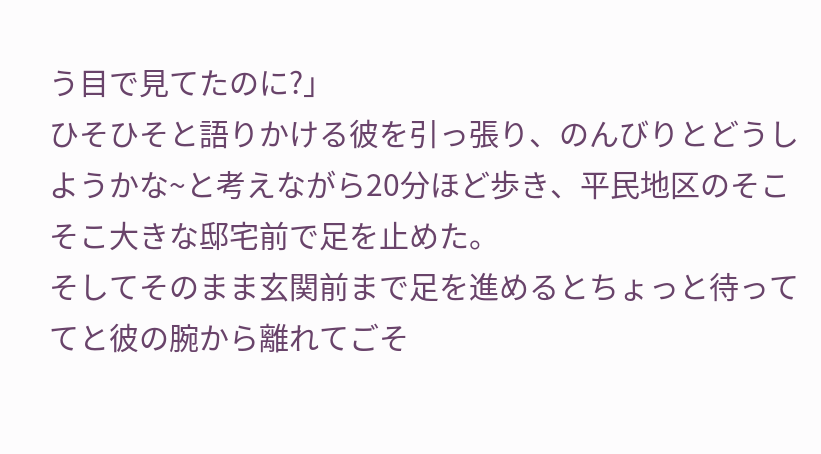う目で見てたのに?」
ひそひそと語りかける彼を引っ張り、のんびりとどうしようかな~と考えながら20分ほど歩き、平民地区のそこそこ大きな邸宅前で足を止めた。
そしてそのまま玄関前まで足を進めるとちょっと待っててと彼の腕から離れてごそ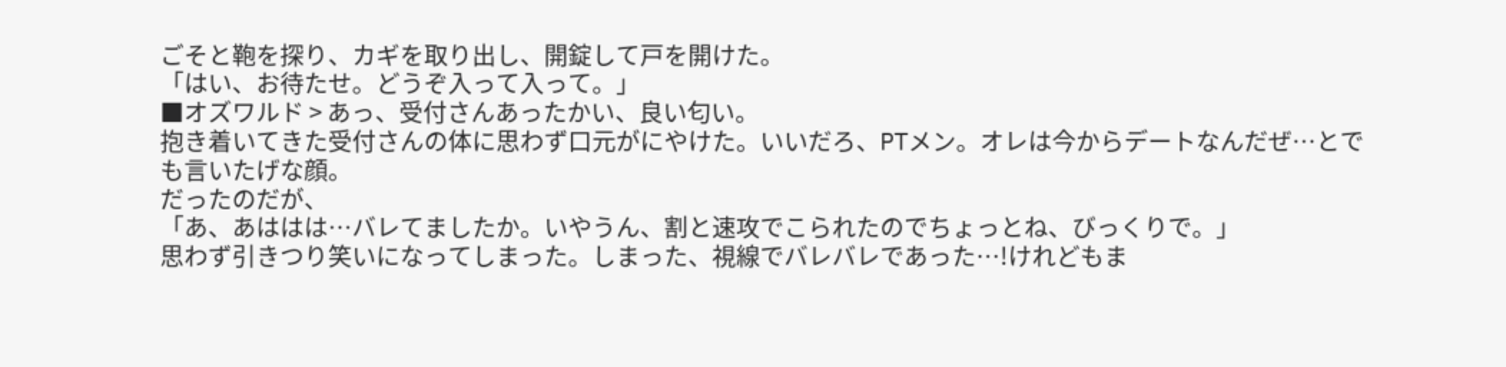ごそと鞄を探り、カギを取り出し、開錠して戸を開けた。
「はい、お待たせ。どうぞ入って入って。」
■オズワルド > あっ、受付さんあったかい、良い匂い。
抱き着いてきた受付さんの体に思わず口元がにやけた。いいだろ、PTメン。オレは今からデートなんだぜ…とでも言いたげな顔。
だったのだが、
「あ、あははは…バレてましたか。いやうん、割と速攻でこられたのでちょっとね、びっくりで。」
思わず引きつり笑いになってしまった。しまった、視線でバレバレであった…!けれどもま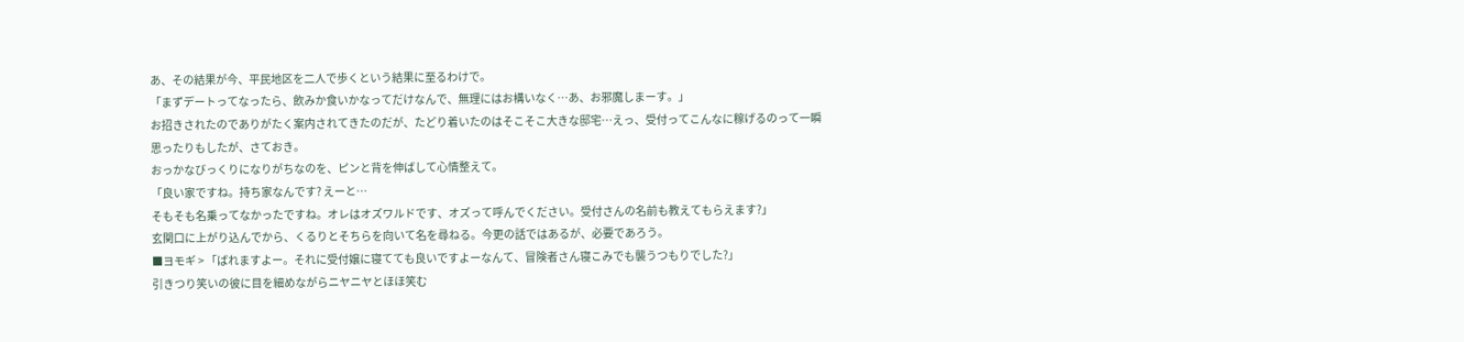あ、その結果が今、平民地区を二人で歩くという結果に至るわけで。
「まずデートってなったら、飲みか食いかなってだけなんで、無理にはお構いなく…あ、お邪魔しまーす。」
お招きされたのでありがたく案内されてきたのだが、たどり着いたのはそこそこ大きな邸宅…えっ、受付ってこんなに稼げるのって一瞬思ったりもしたが、さておき。
おっかなびっくりになりがちなのを、ピンと背を伸ばして心情整えて。
「良い家ですね。持ち家なんです? えーと…
そもそも名乗ってなかったですね。オレはオズワルドです、オズって呼んでください。受付さんの名前も教えてもらえます?」
玄関口に上がり込んでから、くるりとそちらを向いて名を尋ねる。今更の話ではあるが、必要であろう。
■ヨモギ > 「ばれますよー。それに受付嬢に寝てても良いですよーなんて、冒険者さん寝こみでも襲うつもりでした?」
引きつり笑いの彼に目を細めながらニヤニヤとほほ笑む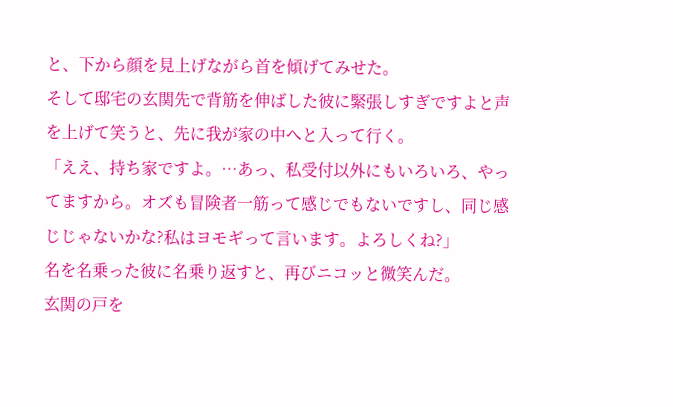と、下から顔を見上げながら首を傾げてみせた。
そして邸宅の玄関先で背筋を伸ばした彼に緊張しすぎですよと声を上げて笑うと、先に我が家の中へと入って行く。
「ええ、持ち家ですよ。…あっ、私受付以外にもいろいろ、やってますから。オズも冒険者一筋って感じでもないですし、同じ感じじゃないかな?私はヨモギって言います。よろしくね?」
名を名乗った彼に名乗り返すと、再びニコッと微笑んだ。
玄関の戸を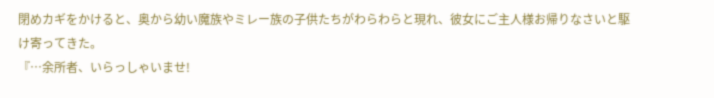閉めカギをかけると、奥から幼い魔族やミレー族の子供たちがわらわらと現れ、彼女にご主人様お帰りなさいと駆け寄ってきた。
『…余所者、いらっしゃいませ!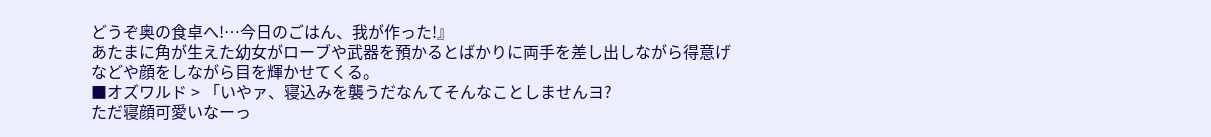どうぞ奥の食卓へ!…今日のごはん、我が作った!』
あたまに角が生えた幼女がローブや武器を預かるとばかりに両手を差し出しながら得意げなどや顔をしながら目を輝かせてくる。
■オズワルド > 「いやァ、寝込みを襲うだなんてそんなことしませんヨ?
ただ寝顔可愛いなーっ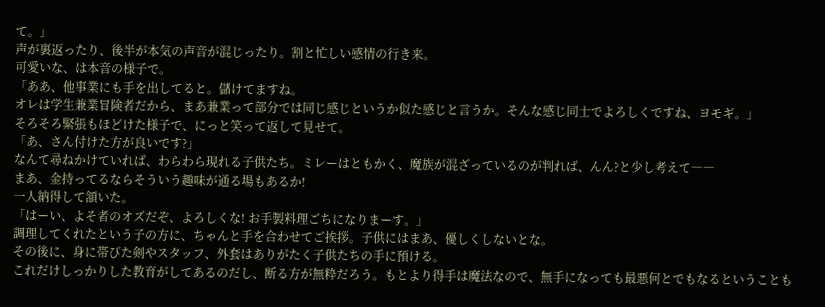て。」
声が裏返ったり、後半が本気の声音が混じったり。割と忙しい感情の行き来。
可愛いな、は本音の様子で。
「ああ、他事業にも手を出してると。儲けてますね。
オレは学生兼業冒険者だから、まあ兼業って部分では同じ感じというか似た感じと言うか。そんな感じ同士でよろしくですね、ヨモギ。」
そろそろ緊張もほどけた様子で、にっと笑って返して見せて。
「あ、さん付けた方が良いです?」
なんて尋ねかけていれば、わらわら現れる子供たち。ミレーはともかく、魔族が混ざっているのが判れば、んん?と少し考えて――
まあ、金持ってるならそういう趣味が通る場もあるか!
一人納得して頷いた。
「はーい、よそ者のオズだぞ、よろしくな! お手製料理ごちになりまーす。」
調理してくれたという子の方に、ちゃんと手を合わせてご挨拶。子供にはまあ、優しくしないとな。
その後に、身に帯びた剣やスタッフ、外套はありがたく子供たちの手に預ける。
これだけしっかりした教育がしてあるのだし、断る方が無粋だろう。もとより得手は魔法なので、無手になっても最悪何とでもなるということも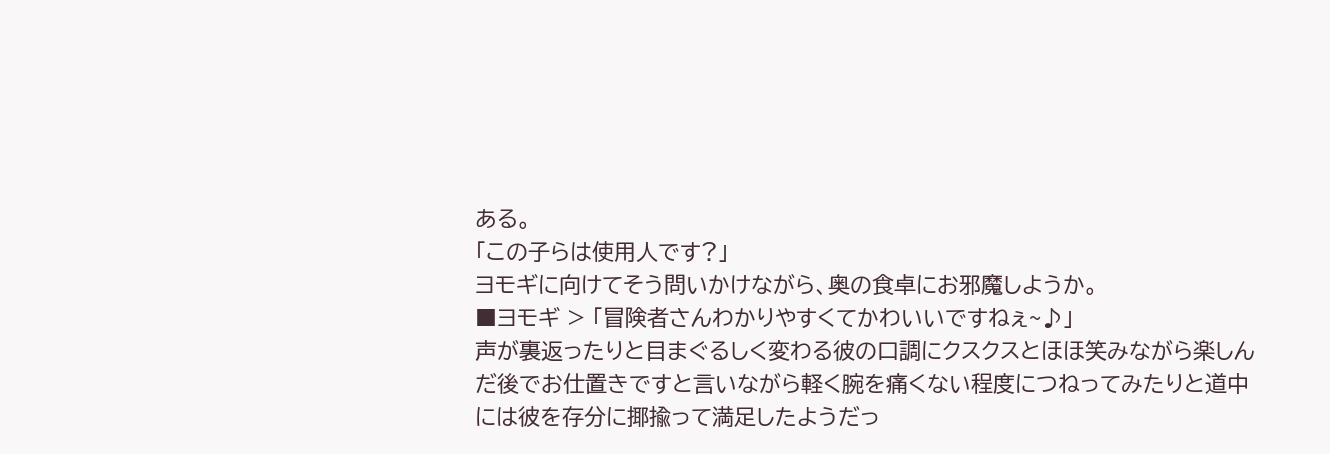ある。
「この子らは使用人です?」
ヨモギに向けてそう問いかけながら、奥の食卓にお邪魔しようか。
■ヨモギ > 「冒険者さんわかりやすくてかわいいですねぇ~♪」
声が裏返ったりと目まぐるしく変わる彼の口調にクスクスとほほ笑みながら楽しんだ後でお仕置きですと言いながら軽く腕を痛くない程度につねってみたりと道中には彼を存分に揶揄って満足したようだっ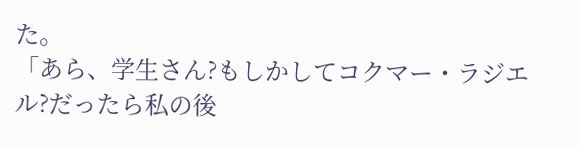た。
「あら、学生さん?もしかしてコクマー・ラジエル?だったら私の後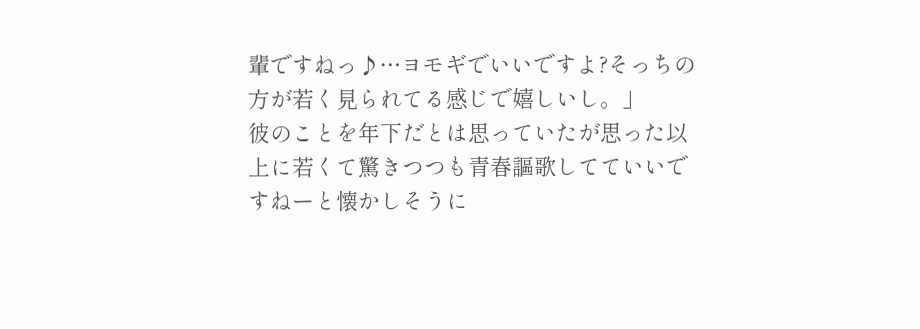輩ですねっ♪…ヨモギでいいですよ?そっちの方が若く見られてる感じで嬉しいし。」
彼のことを年下だとは思っていたが思った以上に若くて驚きつつも青春謳歌してていいですねーと懐かしそうに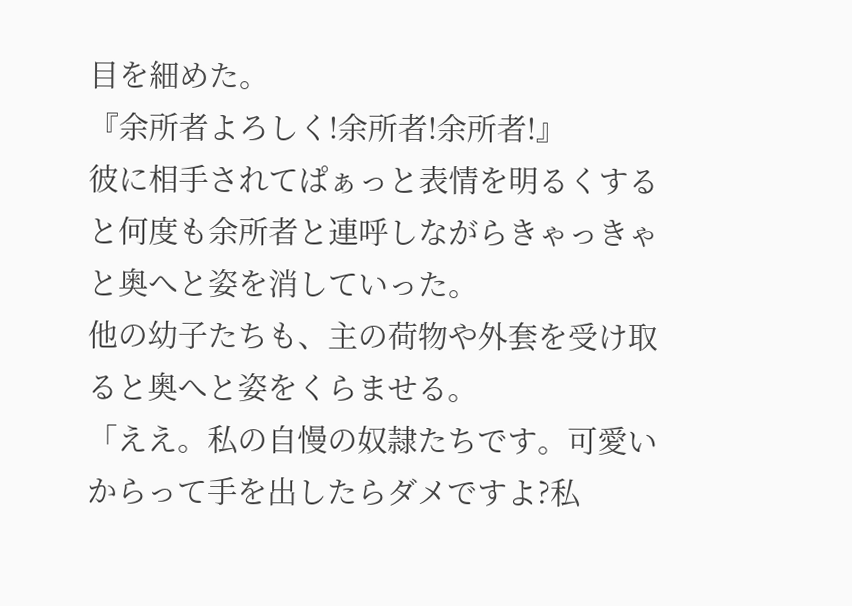目を細めた。
『余所者よろしく!余所者!余所者!』
彼に相手されてぱぁっと表情を明るくすると何度も余所者と連呼しながらきゃっきゃと奥へと姿を消していった。
他の幼子たちも、主の荷物や外套を受け取ると奥へと姿をくらませる。
「ええ。私の自慢の奴隷たちです。可愛いからって手を出したらダメですよ?私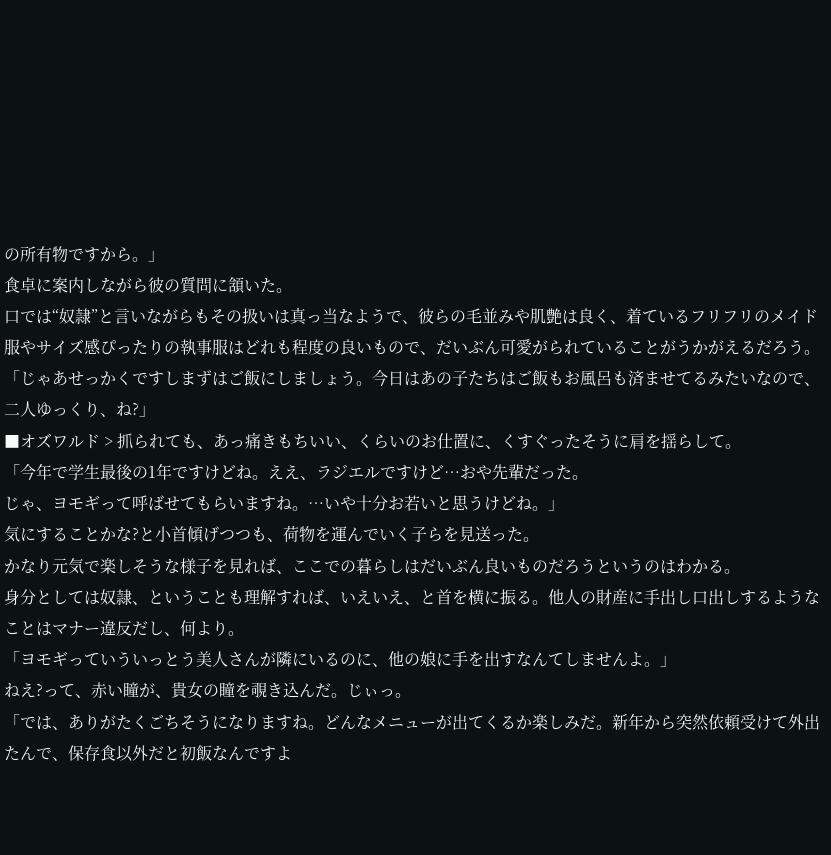の所有物ですから。」
食卓に案内しながら彼の質問に頷いた。
口では“奴隷”と言いながらもその扱いは真っ当なようで、彼らの毛並みや肌艶は良く、着ているフリフリのメイド服やサイズ感ぴったりの執事服はどれも程度の良いもので、だいぶん可愛がられていることがうかがえるだろう。
「じゃあせっかくですしまずはご飯にしましょう。今日はあの子たちはご飯もお風呂も済ませてるみたいなので、二人ゆっくり、ね?」
■オズワルド > 抓られても、あっ痛きもちいい、くらいのお仕置に、くすぐったそうに肩を揺らして。
「今年で学生最後の1年ですけどね。ええ、ラジエルですけど…おや先輩だった。
じゃ、ヨモギって呼ばせてもらいますね。…いや十分お若いと思うけどね。」
気にすることかな?と小首傾げつつも、荷物を運んでいく子らを見送った。
かなり元気で楽しそうな様子を見れば、ここでの暮らしはだいぶん良いものだろうというのはわかる。
身分としては奴隷、ということも理解すれば、いえいえ、と首を横に振る。他人の財産に手出し口出しするようなことはマナー違反だし、何より。
「ヨモギっていういっとう美人さんが隣にいるのに、他の娘に手を出すなんてしませんよ。」
ねえ?って、赤い瞳が、貴女の瞳を覗き込んだ。じぃっ。
「では、ありがたくごちそうになりますね。どんなメニューが出てくるか楽しみだ。新年から突然依頼受けて外出たんで、保存食以外だと初飯なんですよ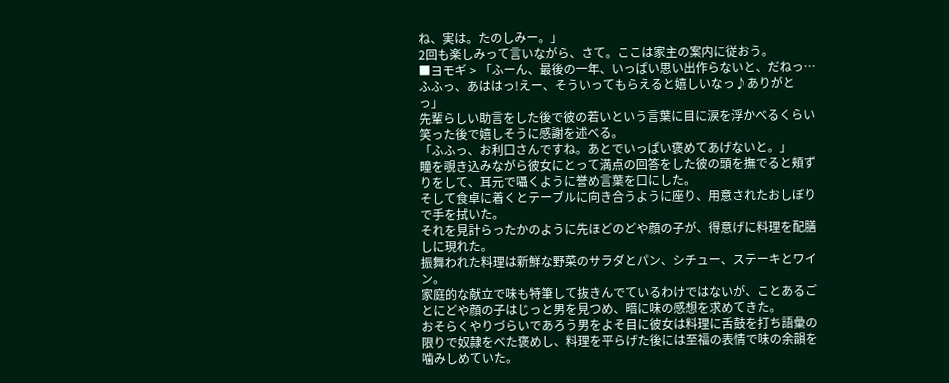ね、実は。たのしみー。」
2回も楽しみって言いながら、さて。ここは家主の案内に従おう。
■ヨモギ > 「ふーん、最後の一年、いっぱい思い出作らないと、だねっ…ふふっ、あははっ!えー、そういってもらえると嬉しいなっ♪ありがとっ」
先輩らしい助言をした後で彼の若いという言葉に目に涙を浮かべるくらい笑った後で嬉しそうに感謝を述べる。
「ふふっ、お利口さんですね。あとでいっぱい褒めてあげないと。」
瞳を覗き込みながら彼女にとって満点の回答をした彼の頭を撫でると頬ずりをして、耳元で囁くように誉め言葉を口にした。
そして食卓に着くとテーブルに向き合うように座り、用意されたおしぼりで手を拭いた。
それを見計らったかのように先ほどのどや顔の子が、得意げに料理を配膳しに現れた。
振舞われた料理は新鮮な野菜のサラダとパン、シチュー、ステーキとワイン。
家庭的な献立で味も特筆して抜きんでているわけではないが、ことあるごとにどや顔の子はじっと男を見つめ、暗に味の感想を求めてきた。
おそらくやりづらいであろう男をよそ目に彼女は料理に舌鼓を打ち語彙の限りで奴隷をべた褒めし、料理を平らげた後には至福の表情で味の余韻を噛みしめていた。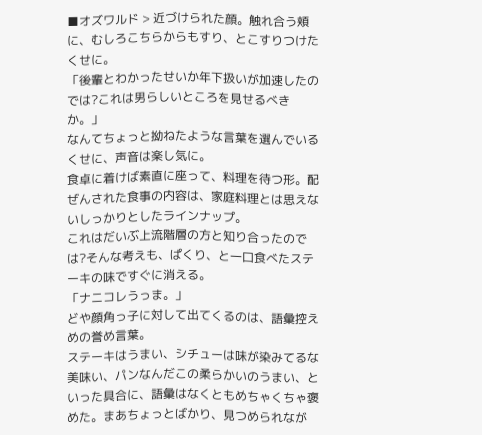■オズワルド > 近づけられた顔。触れ合う頬に、むしろこちらからもすり、とこすりつけたくせに。
「後輩とわかったせいか年下扱いが加速したのでは?これは男らしいところを見せるべきか。」
なんてちょっと拗ねたような言葉を選んでいるくせに、声音は楽し気に。
食卓に着けば素直に座って、料理を待つ形。配ぜんされた食事の内容は、家庭料理とは思えないしっかりとしたラインナップ。
これはだいぶ上流階層の方と知り合ったのでは?そんな考えも、ぱくり、と一口食べたステーキの味ですぐに消える。
「ナニコレうっま。」
どや顔角っ子に対して出てくるのは、語彙控えめの誉め言葉。
ステーキはうまい、シチューは味が染みてるな美味い、パンなんだこの柔らかいのうまい、といった具合に、語彙はなくともめちゃくちゃ褒めた。まあちょっとばかり、見つめられなが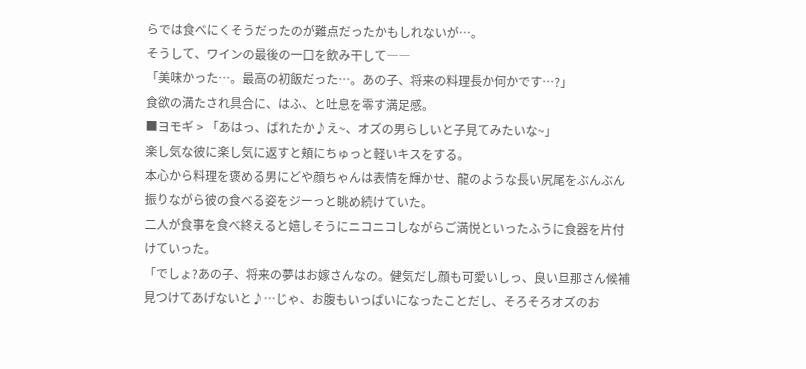らでは食べにくそうだったのが難点だったかもしれないが…。
そうして、ワインの最後の一口を飲み干して――
「美味かった…。最高の初飯だった…。あの子、将来の料理長か何かです…?」
食欲の満たされ具合に、はふ、と吐息を零す満足感。
■ヨモギ > 「あはっ、ばれたか♪え~、オズの男らしいと子見てみたいな~」
楽し気な彼に楽し気に返すと頬にちゅっと軽いキスをする。
本心から料理を褒める男にどや顔ちゃんは表情を輝かせ、龍のような長い尻尾をぶんぶん振りながら彼の食べる姿をジーっと眺め続けていた。
二人が食事を食べ終えると嬉しそうにニコニコしながらご満悦といったふうに食器を片付けていった。
「でしょ?あの子、将来の夢はお嫁さんなの。健気だし顔も可愛いしっ、良い旦那さん候補見つけてあげないと♪…じゃ、お腹もいっぱいになったことだし、そろそろオズのお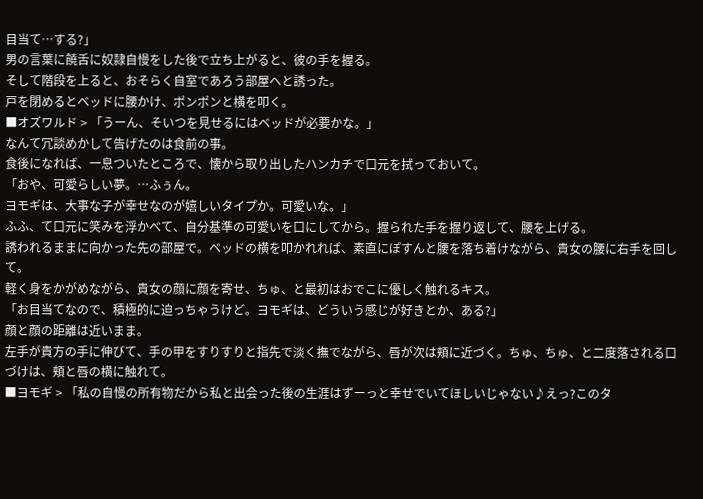目当て…する?」
男の言葉に饒舌に奴隷自慢をした後で立ち上がると、彼の手を握る。
そして階段を上ると、おそらく自室であろう部屋へと誘った。
戸を閉めるとベッドに腰かけ、ポンポンと横を叩く。
■オズワルド > 「うーん、そいつを見せるにはベッドが必要かな。」
なんて冗談めかして告げたのは食前の事。
食後になれば、一息ついたところで、懐から取り出したハンカチで口元を拭っておいて。
「おや、可愛らしい夢。…ふぅん。
ヨモギは、大事な子が幸せなのが嬉しいタイプか。可愛いな。」
ふふ、て口元に笑みを浮かべて、自分基準の可愛いを口にしてから。握られた手を握り返して、腰を上げる。
誘われるままに向かった先の部屋で。ベッドの横を叩かれれば、素直にぽすんと腰を落ち着けながら、貴女の腰に右手を回して。
軽く身をかがめながら、貴女の顔に顔を寄せ、ちゅ、と最初はおでこに優しく触れるキス。
「お目当てなので、積極的に迫っちゃうけど。ヨモギは、どういう感じが好きとか、ある?」
顔と顔の距離は近いまま。
左手が貴方の手に伸びて、手の甲をすりすりと指先で淡く撫でながら、唇が次は頬に近づく。ちゅ、ちゅ、と二度落される口づけは、頬と唇の横に触れて。
■ヨモギ > 「私の自慢の所有物だから私と出会った後の生涯はずーっと幸せでいてほしいじゃない♪えっ?このタ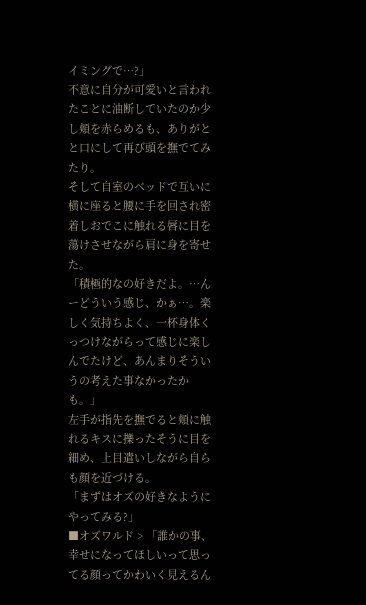イミングで…?」
不意に自分が可愛いと言われたことに油断していたのか少し頬を赤らめるも、ありがとと口にして再び頭を撫でてみたり。
そして自室のベッドで互いに横に座ると腰に手を回され密着しおでこに触れる唇に目を蕩けさせながら肩に身を寄せた。
「積極的なの好きだよ。…んーどういう感じ、かぁ…。楽しく気持ちよく、一杯身体くっつけながらって感じに楽しんでたけど、あんまりそういうの考えた事なかったかも。」
左手が指先を撫でると頬に触れるキスに擽ったそうに目を細め、上目遣いしながら自らも顔を近づける。
「まずはオズの好きなようにやってみる?」
■オズワルド > 「誰かの事、幸せになってほしいって思ってる顔ってかわいく見えるん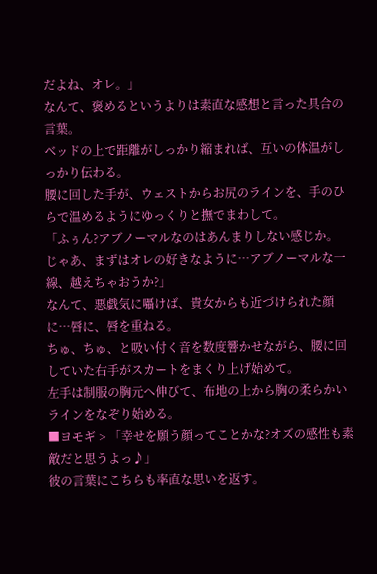だよね、オレ。」
なんて、褒めるというよりは素直な感想と言った具合の言葉。
ベッドの上で距離がしっかり縮まれば、互いの体温がしっかり伝わる。
腰に回した手が、ウェストからお尻のラインを、手のひらで温めるようにゆっくりと撫でまわして。
「ふぅん?アブノーマルなのはあんまりしない感じか。
じゃあ、まずはオレの好きなように…アブノーマルな一線、越えちゃおうか?」
なんて、悪戯気に囁けば、貴女からも近づけられた顔に…唇に、唇を重ねる。
ちゅ、ちゅ、と吸い付く音を数度響かせながら、腰に回していた右手がスカートをまくり上げ始めて。
左手は制服の胸元へ伸びて、布地の上から胸の柔らかいラインをなぞり始める。
■ヨモギ > 「幸せを願う顔ってことかな?オズの感性も素敵だと思うよっ♪」
彼の言葉にこちらも率直な思いを返す。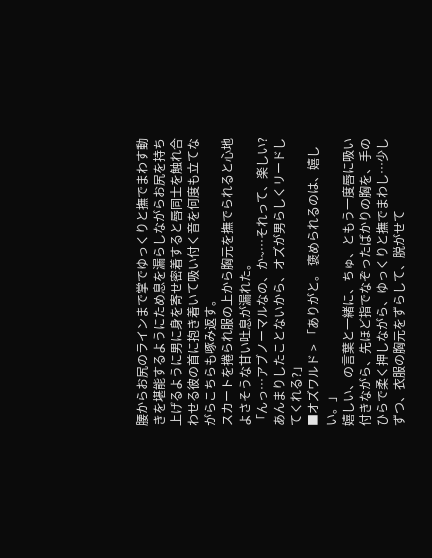腰からお尻のラインまで掌でゆっくりと撫でまわす動きを堪能するようにため息を漏らしながらお尻を持ち上げるように男に身を寄せ密着すると唇同士を触れ合わせる彼の首に抱き着いて吸い付く音を何度も立てながらこちらも啄み返す。
スカートを捲られ服の上から胸元を撫でられると心地よさそうな甘い吐息が漏れた。
「んっ…アブノーマルなの、か~…それって、楽しい?あんまりしたことないから、オズが男らしくリードしてくれる?」
■オズワルド > 「ありがと。 褒められるのは、嬉しい。」
嬉しい、の言葉と一緒に、ちゅ、ともう一度唇に吸い付きながら、先ほど指でなぞったばかりの胸を、手のひらで柔く押しながら、ゆっくりと撫でまわし…少しずつ、衣服の胸元をずらして、脱がせて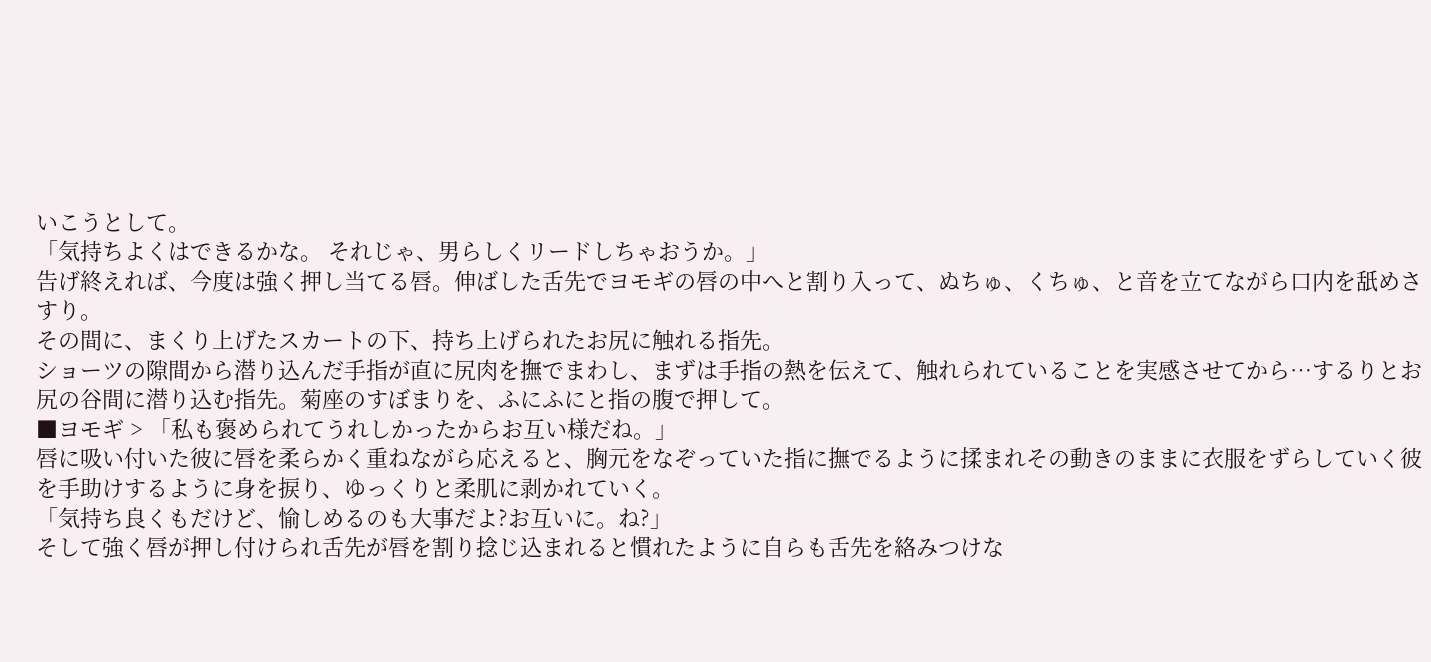いこうとして。
「気持ちよくはできるかな。 それじゃ、男らしくリードしちゃおうか。」
告げ終えれば、今度は強く押し当てる唇。伸ばした舌先でヨモギの唇の中へと割り入って、ぬちゅ、くちゅ、と音を立てながら口内を舐めさすり。
その間に、まくり上げたスカートの下、持ち上げられたお尻に触れる指先。
ショーツの隙間から潜り込んだ手指が直に尻肉を撫でまわし、まずは手指の熱を伝えて、触れられていることを実感させてから…するりとお尻の谷間に潜り込む指先。菊座のすぼまりを、ふにふにと指の腹で押して。
■ヨモギ > 「私も褒められてうれしかったからお互い様だね。」
唇に吸い付いた彼に唇を柔らかく重ねながら応えると、胸元をなぞっていた指に撫でるように揉まれその動きのままに衣服をずらしていく彼を手助けするように身を捩り、ゆっくりと柔肌に剥かれていく。
「気持ち良くもだけど、愉しめるのも大事だよ?お互いに。ね?」
そして強く唇が押し付けられ舌先が唇を割り捻じ込まれると慣れたように自らも舌先を絡みつけな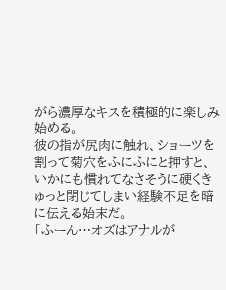がら濃厚なキスを積極的に楽しみ始める。
彼の指が尻肉に触れ、ショーツを割って菊穴をふにふにと押すと、いかにも慣れてなさそうに硬くきゅっと閉じてしまい経験不足を暗に伝える始末だ。
「ふーん…オズはアナルが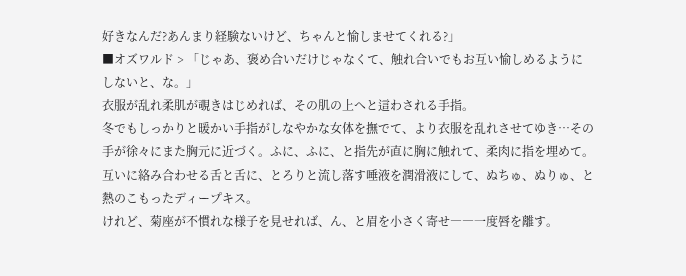好きなんだ?あんまり経験ないけど、ちゃんと愉しませてくれる?」
■オズワルド > 「じゃあ、褒め合いだけじゃなくて、触れ合いでもお互い愉しめるようにしないと、な。」
衣服が乱れ柔肌が覗きはじめれば、その肌の上へと這わされる手指。
冬でもしっかりと暖かい手指がしなやかな女体を撫でて、より衣服を乱れさせてゆき…その手が徐々にまた胸元に近づく。ふに、ふに、と指先が直に胸に触れて、柔肉に指を埋めて。
互いに絡み合わせる舌と舌に、とろりと流し落す唾液を潤滑液にして、ぬちゅ、ぬりゅ、と熱のこもったディープキス。
けれど、菊座が不慣れな様子を見せれば、ん、と眉を小さく寄せ――一度唇を離す。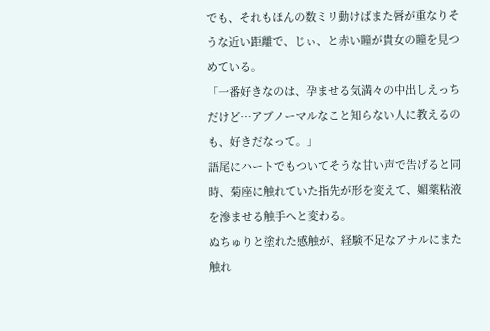でも、それもほんの数ミリ動けばまた唇が重なりそうな近い距離で、じぃ、と赤い瞳が貴女の瞳を見つめている。
「一番好きなのは、孕ませる気満々の中出しえっちだけど…アブノーマルなこと知らない人に教えるのも、好きだなって。」
語尾にハートでもついてそうな甘い声で告げると同時、菊座に触れていた指先が形を変えて、媚薬粘液を滲ませる触手へと変わる。
ぬちゅりと塗れた感触が、経験不足なアナルにまた触れ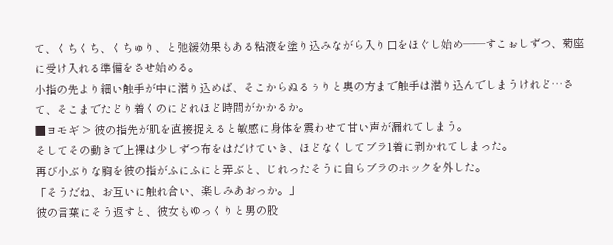て、くちくち、くちゅり、と弛緩効果もある粘液を塗り込みながら入り口をほぐし始め――すこぉしずつ、菊座に受け入れる準備をさせ始める。
小指の先より細い触手が中に潜り込めば、そこからぬるぅりと奥の方まで触手は潜り込んでしまうけれど…さて、そこまでたどり着くのにどれほど時間がかかるか。
■ヨモギ > 彼の指先が肌を直接捉えると敏感に身体を震わせて甘い声が漏れてしまう。
そしてその動きで上裸は少しずつ布をはだけていき、ほどなくしてブラ1着に剥かれてしまった。
再び小ぶりな胸を彼の指がふにふにと弄ぶと、じれったそうに自らブラのホックを外した。
「そうだね、お互いに触れ合い、楽しみあおっか。」
彼の言葉にそう返すと、彼女もゆっくりと男の股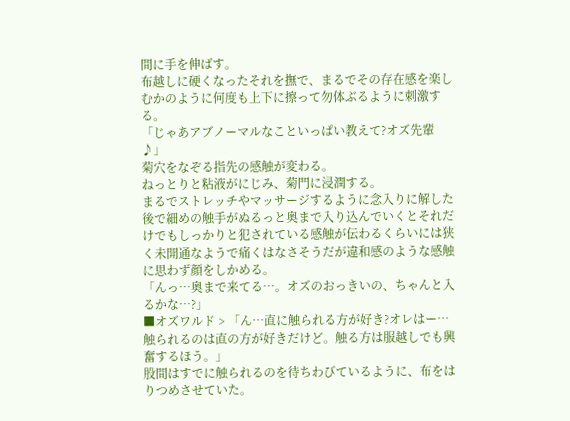間に手を伸ばす。
布越しに硬くなったそれを撫で、まるでその存在感を楽しむかのように何度も上下に擦って勿体ぶるように刺激する。
「じゃあアブノーマルなこといっぱい教えて?オズ先輩♪」
菊穴をなぞる指先の感触が変わる。
ねっとりと粘液がにじみ、菊門に浸潤する。
まるでストレッチやマッサージするように念入りに解した後で細めの触手がぬるっと奥まで入り込んでいくとそれだけでもしっかりと犯されている感触が伝わるくらいには狭く未開通なようで痛くはなさそうだが違和感のような感触に思わず顔をしかめる。
「んっ…奥まで来てる…。オズのおっきいの、ちゃんと入るかな…?」
■オズワルド > 「ん…直に触られる方が好き?オレはー…触られるのは直の方が好きだけど。触る方は服越しでも興奮するほう。」
股間はすでに触られるのを待ちわびているように、布をはりつめさせていた。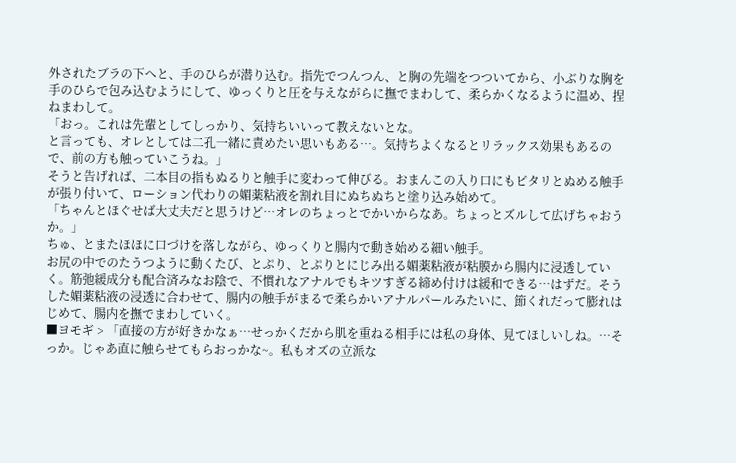外されたブラの下へと、手のひらが潜り込む。指先でつんつん、と胸の先端をつついてから、小ぶりな胸を手のひらで包み込むようにして、ゆっくりと圧を与えながらに撫でまわして、柔らかくなるように温め、捏ねまわして。
「おっ。これは先輩としてしっかり、気持ちいいって教えないとな。
と言っても、オレとしては二孔一緒に責めたい思いもある…。気持ちよくなるとリラックス効果もあるので、前の方も触っていこうね。」
そうと告げれば、二本目の指もぬるりと触手に変わって伸びる。おまんこの入り口にもピタリとぬめる触手が張り付いて、ローション代わりの媚薬粘液を割れ目にぬちぬちと塗り込み始めて。
「ちゃんとほぐせば大丈夫だと思うけど…オレのちょっとでかいからなあ。ちょっとズルして広げちゃおうか。」
ちゅ、とまたほほに口づけを落しながら、ゆっくりと腸内で動き始める細い触手。
お尻の中でのたうつように動くたび、とぷり、とぷりとにじみ出る媚薬粘液が粘膜から腸内に浸透していく。筋弛緩成分も配合済みなお陰で、不慣れなアナルでもキツすぎる締め付けは緩和できる…はずだ。そうした媚薬粘液の浸透に合わせて、腸内の触手がまるで柔らかいアナルパールみたいに、節くれだって膨れはじめて、腸内を撫でまわしていく。
■ヨモギ > 「直接の方が好きかなぁ…せっかくだから肌を重ねる相手には私の身体、見てほしいしね。…そっか。じゃあ直に触らせてもらおっかな~。私もオズの立派な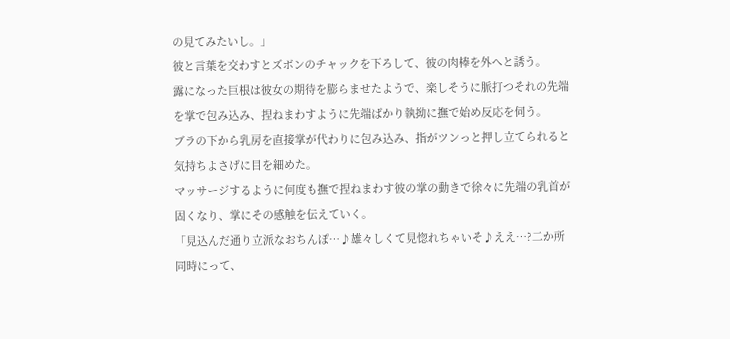の見てみたいし。」
彼と言葉を交わすとズボンのチャックを下ろして、彼の肉棒を外へと誘う。
露になった巨根は彼女の期待を膨らませたようで、楽しそうに脈打つそれの先端を掌で包み込み、捏ねまわすように先端ばかり執拗に撫で始め反応を伺う。
ブラの下から乳房を直接掌が代わりに包み込み、指がツンっと押し立てられると気持ちよさげに目を細めた。
マッサージするように何度も撫で捏ねまわす彼の掌の動きで徐々に先端の乳首が固くなり、掌にその感触を伝えていく。
「見込んだ通り立派なおちんぽ…♪雄々しくて見惚れちゃいそ♪ええ…?二か所同時にって、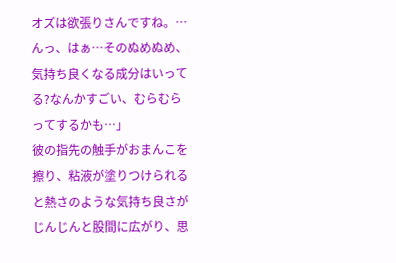オズは欲張りさんですね。…んっ、はぁ…そのぬめぬめ、気持ち良くなる成分はいってる?なんかすごい、むらむらってするかも…」
彼の指先の触手がおまんこを擦り、粘液が塗りつけられると熱さのような気持ち良さがじんじんと股間に広がり、思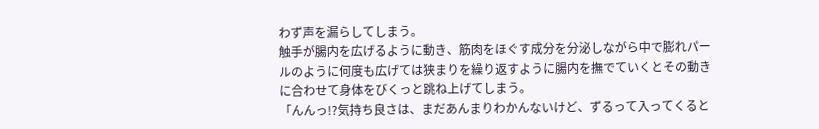わず声を漏らしてしまう。
触手が腸内を広げるように動き、筋肉をほぐす成分を分泌しながら中で膨れパールのように何度も広げては狭まりを繰り返すように腸内を撫でていくとその動きに合わせて身体をびくっと跳ね上げてしまう。
「んんっ!?気持ち良さは、まだあんまりわかんないけど、ずるって入ってくると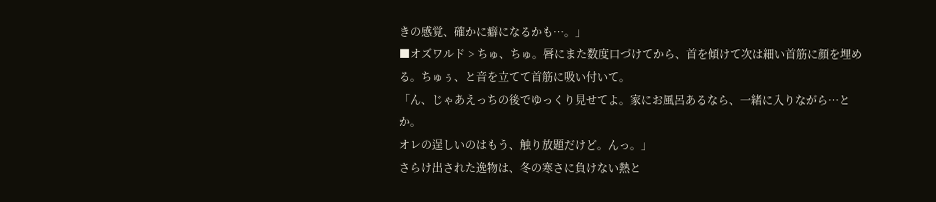きの感覚、確かに癖になるかも…。」
■オズワルド > ちゅ、ちゅ。唇にまた数度口づけてから、首を傾けて次は細い首筋に顔を埋める。ちゅぅ、と音を立てて首筋に吸い付いて。
「ん、じゃあえっちの後でゆっくり見せてよ。家にお風呂あるなら、一緒に入りながら…とか。
オレの逞しいのはもう、触り放題だけど。んっ。」
さらけ出された逸物は、冬の寒さに負けない熱と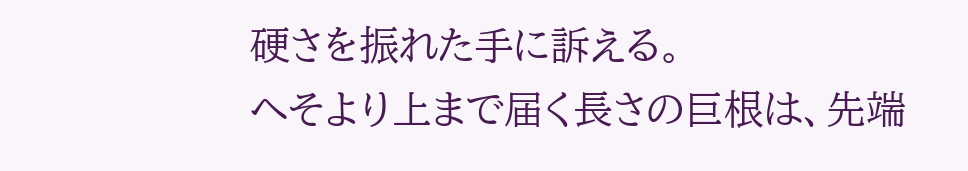硬さを振れた手に訴える。
へそより上まで届く長さの巨根は、先端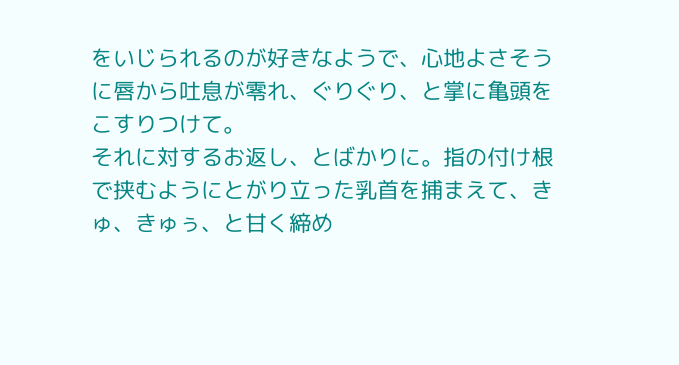をいじられるのが好きなようで、心地よさそうに唇から吐息が零れ、ぐりぐり、と掌に亀頭をこすりつけて。
それに対するお返し、とばかりに。指の付け根で挟むようにとがり立った乳首を捕まえて、きゅ、きゅぅ、と甘く締め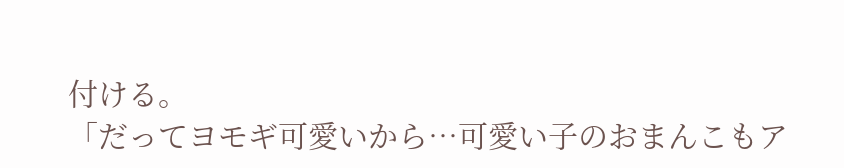付ける。
「だってヨモギ可愛いから…可愛い子のおまんこもア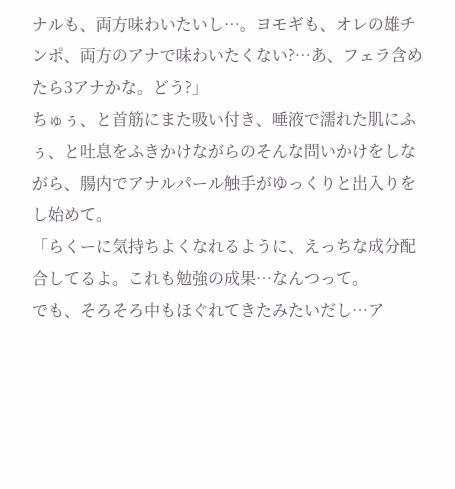ナルも、両方味わいたいし…。ヨモギも、オレの雄チンポ、両方のアナで味わいたくない?…あ、フェラ含めたら3アナかな。どう?」
ちゅぅ、と首筋にまた吸い付き、唾液で濡れた肌にふぅ、と吐息をふきかけながらのそんな問いかけをしながら、腸内でアナルパール触手がゆっくりと出入りをし始めて。
「らくーに気持ちよくなれるように、えっちな成分配合してるよ。これも勉強の成果…なんつって。
でも、そろそろ中もほぐれてきたみたいだし…ア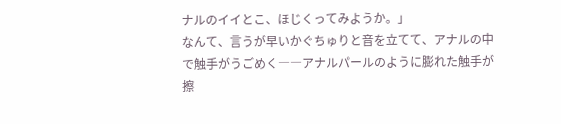ナルのイイとこ、ほじくってみようか。」
なんて、言うが早いかぐちゅりと音を立てて、アナルの中で触手がうごめく――アナルパールのように膨れた触手が擦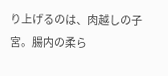り上げるのは、肉越しの子宮。腸内の柔ら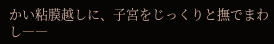かい粘膜越しに、子宮をじっくりと撫でまわし――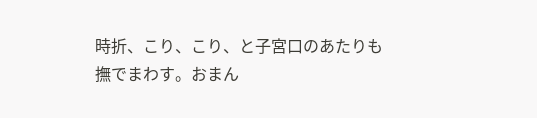時折、こり、こり、と子宮口のあたりも撫でまわす。おまん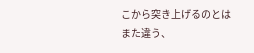こから突き上げるのとはまた違う、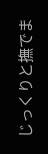じっくりと撫でま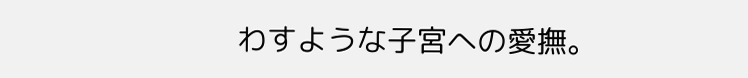わすような子宮への愛撫。